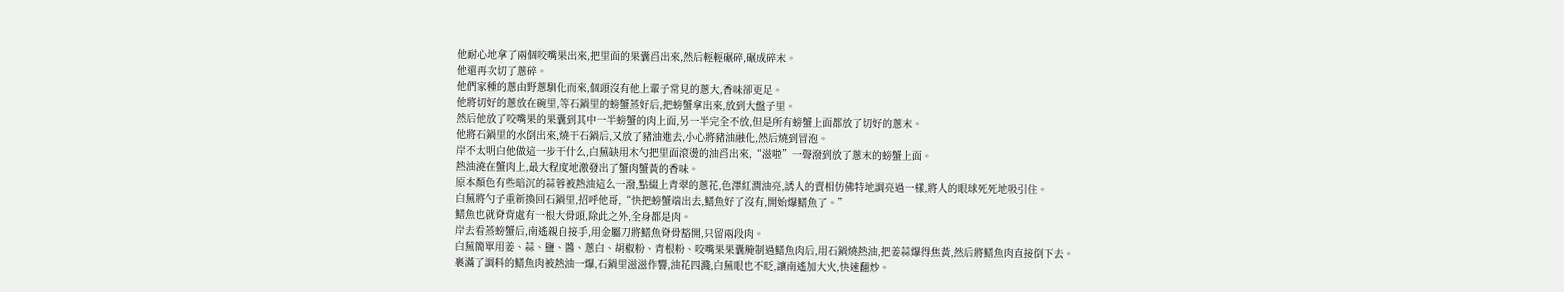他耐心地拿了兩個咬嘴果出來,把里面的果囊舀出來,然后輕輕碾碎,碾成碎末。
他還再次切了蔥碎。
他們家種的蔥由野蔥馴化而來,個頭沒有他上輩子常見的蔥大,香味卻更足。
他將切好的蔥放在碗里,等石鍋里的螃蟹蒸好后,把螃蟹拿出來,放到大盤子里。
然后他放了咬嘴果的果囊到其中一半螃蟹的肉上面,另一半完全不放,但是所有螃蟹上面都放了切好的蔥末。
他將石鍋里的水倒出來,燒干石鍋后,又放了豬油進去,小心將豬油融化,然后燒到冒泡。
岸不太明白他做這一步干什么,白蕪缺用木勺把里面滾燙的油舀出來,“滋啦”一聲潑到放了蔥末的螃蟹上面。
熱油澆在蟹肉上,最大程度地激發出了蟹肉蟹黃的香味。
原本顏色有些暗沉的蒜蓉被熱油這么一潑,點綴上青翠的蔥花,色澤紅潤油亮,誘人的賣相仿佛特地調亮過一樣,將人的眼球死死地吸引住。
白蕪將勺子重新換回石鍋里,招呼他哥,“快把螃蟹端出去,鱔魚好了沒有,開始爆鱔魚了。”
鱔魚也就脊背處有一根大骨頭,除此之外,全身都是肉。
岸去看蒸螃蟹后,南遙親自接手,用金屬刀將鱔魚脊骨豁開,只留兩段肉。
白蕪簡單用姜、蒜、鹽、醬、蔥白、胡椒粉、青根粉、咬嘴果果囊腌制過鱔魚肉后,用石鍋燒熱油,把姜蒜爆得焦黃,然后將鱔魚肉直接倒下去。
裹滿了調料的鱔魚肉被熱油一爆,石鍋里滋滋作響,油花四濺,白蕪眼也不眨,讓南遙加大火,快速翻炒。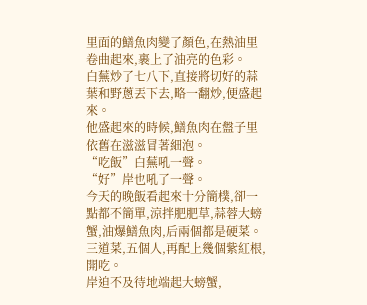里面的鱔魚肉變了顏色,在熱油里卷曲起來,裹上了油亮的色彩。
白蕪炒了七八下,直接將切好的蒜葉和野蔥丟下去,略一翻炒,便盛起來。
他盛起來的時候,鱔魚肉在盤子里依舊在滋滋冒著細泡。
“吃飯”白蕪吼一聲。
“好”岸也吼了一聲。
今天的晚飯看起來十分簡樸,卻一點都不簡單,涼拌肥肥草,蒜蓉大螃蟹,油爆鱔魚肉,后兩個都是硬菜。
三道菜,五個人,再配上幾個紫紅根,開吃。
岸迫不及待地端起大螃蟹,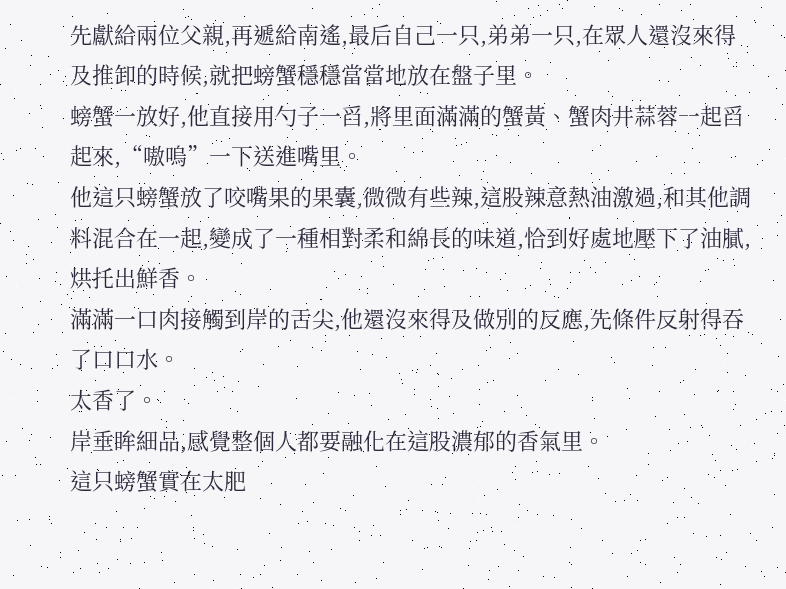先獻給兩位父親,再遞給南遙,最后自己一只,弟弟一只,在眾人還沒來得及推卸的時候,就把螃蟹穩穩當當地放在盤子里。
螃蟹一放好,他直接用勺子一舀,將里面滿滿的蟹黃、蟹肉井蒜蓉一起舀起來,“嗷嗚”一下送進嘴里。
他這只螃蟹放了咬嘴果的果囊,微微有些辣,這股辣意熱油激過,和其他調料混合在一起,變成了一種相對柔和綿長的味道,恰到好處地壓下了油膩,烘托出鮮香。
滿滿一口肉接觸到岸的舌尖,他還沒來得及做別的反應,先條件反射得吞了口口水。
太香了。
岸垂眸細品,感覺整個人都要融化在這股濃郁的香氣里。
這只螃蟹實在太肥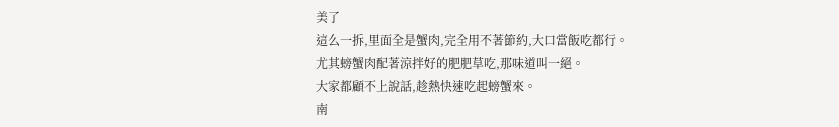美了
這么一拆,里面全是蟹肉,完全用不著節約,大口當飯吃都行。
尤其螃蟹肉配著涼拌好的肥肥草吃,那味道叫一絕。
大家都顧不上說話,趁熱快速吃起螃蟹來。
南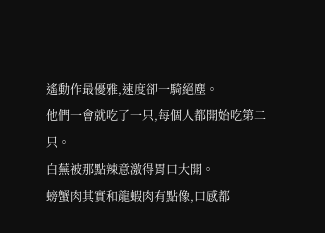遙動作最優雅,速度卻一騎絕塵。
他們一會就吃了一只,每個人都開始吃第二只。
白蕪被那點辣意激得胃口大開。
螃蟹肉其實和龍蝦肉有點像,口感都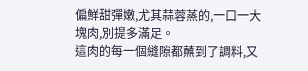偏鮮甜彈嫩,尤其蒜蓉蒸的,一口一大塊肉,別提多滿足。
這肉的每一個縫隙都蘸到了調料,又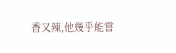香又辣,他幾乎能嘗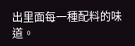出里面每一種配料的味道。